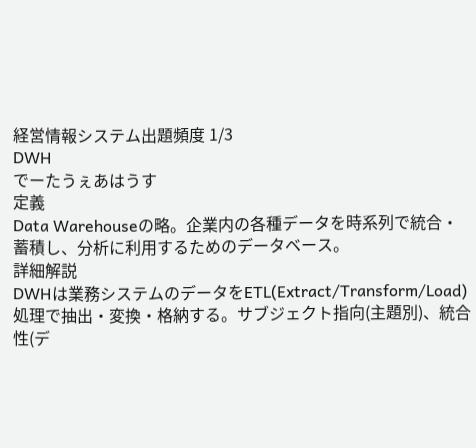経営情報システム出題頻度 1/3
DWH
でーたうぇあはうす
定義
Data Warehouseの略。企業内の各種データを時系列で統合・蓄積し、分析に利用するためのデータベース。
詳細解説
DWHは業務システムのデータをETL(Extract/Transform/Load)処理で抽出・変換・格納する。サブジェクト指向(主題別)、統合性(デ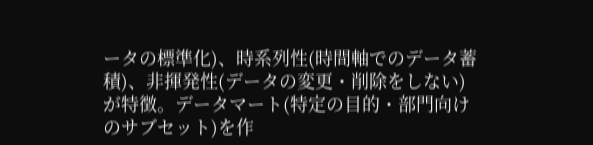ータの標準化)、時系列性(時間軸でのデータ蓄積)、非揮発性(データの変更・削除をしない)が特徴。データマート(特定の目的・部門向けのサブセット)を作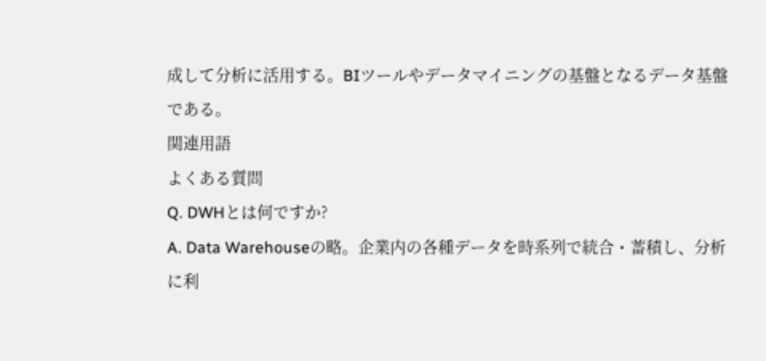成して分析に活用する。BIツールやデータマイニングの基盤となるデータ基盤である。
関連用語
よくある質問
Q. DWHとは何ですか?
A. Data Warehouseの略。企業内の各種データを時系列で統合・蓄積し、分析に利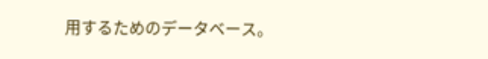用するためのデータベース。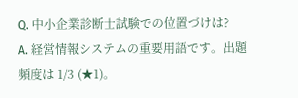Q. 中小企業診断士試験での位置づけは?
A. 経営情報システムの重要用語です。出題頻度は 1/3 (★1)。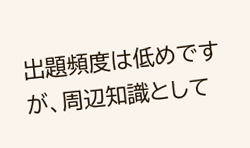出題頻度は低めですが、周辺知識として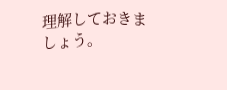理解しておきましょう。